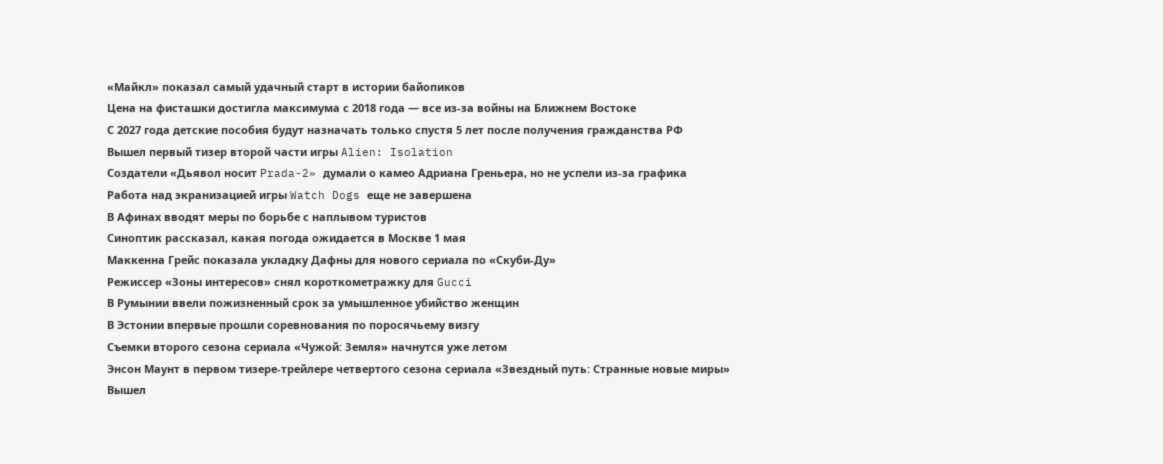«Майкл» показал самый удачный старт в истории байопиков
Цена на фисташки достигла максимума с 2018 года — все из‑за войны на Ближнем Востоке
С 2027 года детские пособия будут назначать только спустя 5 лет после получения гражданства РФ
Вышел первый тизер второй части игры Alien: Isolation
Создатели «Дьявол носит Prada-2» думали о камео Адриана Греньера, но не успели из‑за графика
Работа над экранизацией игры Watch Dogs еще не завершена
В Афинах вводят меры по борьбе с наплывом туристов
Синоптик рассказал, какая погода ожидается в Москве 1 мая
Маккенна Грейс показала укладку Дафны для нового сериала по «Скуби-Ду»
Режиссер «Зоны интересов» снял короткометражку для Gucci
В Румынии ввели пожизненный срок за умышленное убийство женщин
В Эстонии впервые прошли соревнования по поросячьему визгу
Съемки второго сезона сериала «Чужой: Земля» начнутся уже летом
Энсон Маунт в первом тизере-трейлере четвертого сезона сериала «Звездный путь: Странные новые миры»
Вышел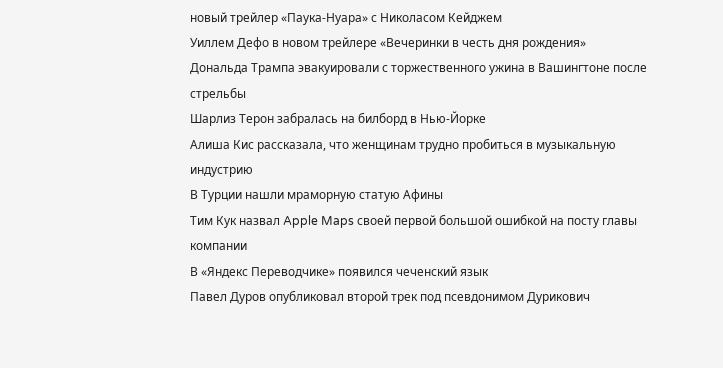новый трейлер «Паука-Нуара» с Николасом Кейджем
Уиллем Дефо в новом трейлере «Вечеринки в честь дня рождения»
Дональда Трампа эвакуировали с торжественного ужина в Вашингтоне после стрельбы
Шарлиз Терон забралась на билборд в Нью-Йорке
Алиша Кис рассказала, что женщинам трудно пробиться в музыкальную индустрию
В Турции нашли мраморную статую Афины
Тим Кук назвал Apple Maps своей первой большой ошибкой на посту главы компании
В «Яндекс Переводчике» появился чеченский язык
Павел Дуров опубликовал второй трек под псевдонимом Дурикович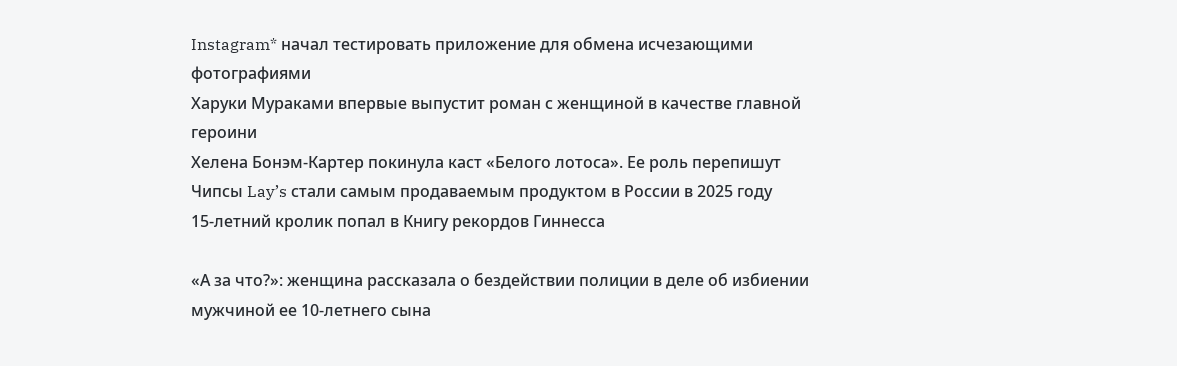Instagram* начал тестировать приложение для обмена исчезающими фотографиями
Харуки Мураками впервые выпустит роман с женщиной в качестве главной героини
Хелена Бонэм-Картер покинула каст «Белого лотоса». Ее роль перепишут
Чипсы Lay’s стали самым продаваемым продуктом в России в 2025 году
15-летний кролик попал в Книгу рекордов Гиннесса

«А за что?»: женщина рассказала о бездействии полиции в деле об избиении мужчиной ее 10-летнего сына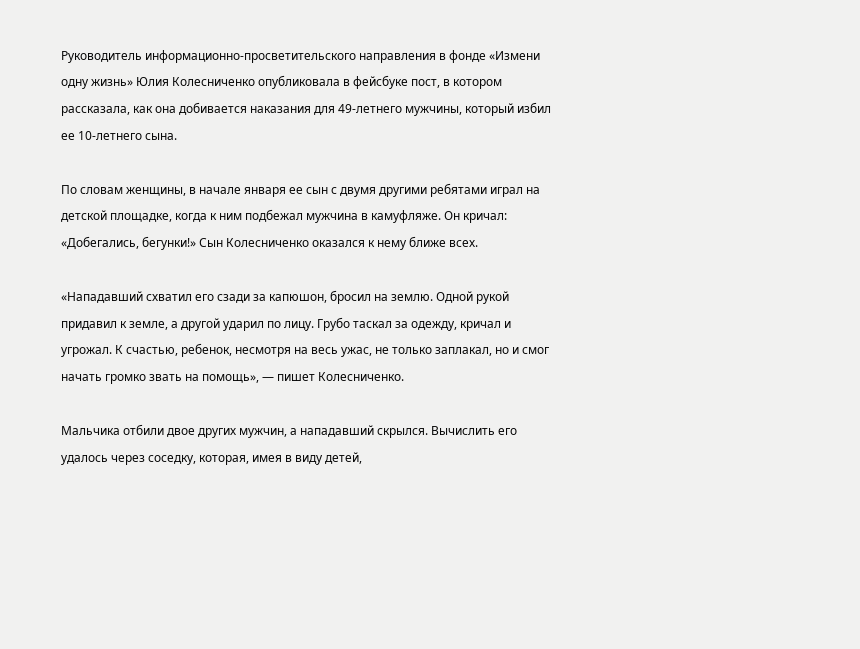Руководитель информационно-просветительского направления в фонде «Измени одну жизнь» Юлия Колесниченко опубликовала в фейсбуке пост, в котором рассказала, как она добивается наказания для 49-летнего мужчины, который избил ее 10-летнего сына.

По словам женщины, в начале января ее сын с двумя другими ребятами играл на детской площадке, когда к ним подбежал мужчина в камуфляже. Он кричал: «Добегались, бегунки!» Сын Колесниченко оказался к нему ближе всех.

«Нападавший схватил его сзади за капюшон, бросил на землю. Одной рукой придавил к земле, а другой ударил по лицу. Грубо таскал за одежду, кричал и угрожал. К счастью, ребенок, несмотря на весь ужас, не только заплакал, но и смог начать громко звать на помощь», — пишет Колесниченко.

Мальчика отбили двое других мужчин, а нападавший скрылся. Вычислить его удалось через соседку, которая, имея в виду детей,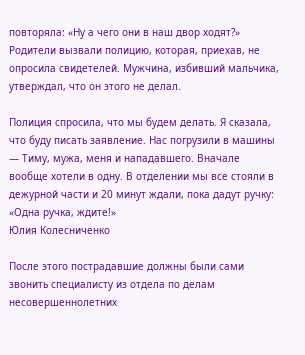повторяла: «Ну а чего они в наш двор ходят?» Родители вызвали полицию, которая, приехав, не опросила свидетелей. Мужчина, избивший мальчика, утверждал, что он этого не делал.

Полиция спросила, что мы будем делать. Я сказала, что буду писать заявление. Нас погрузили в машины — Тиму, мужа, меня и нападавшего. Вначале вообще хотели в одну. В отделении мы все стояли в дежурной части и 20 минут ждали, пока дадут ручку: «Одна ручка, ждите!»
Юлия Колесниченко

После этого пострадавшие должны были сами звонить специалисту из отдела по делам несовершеннолетних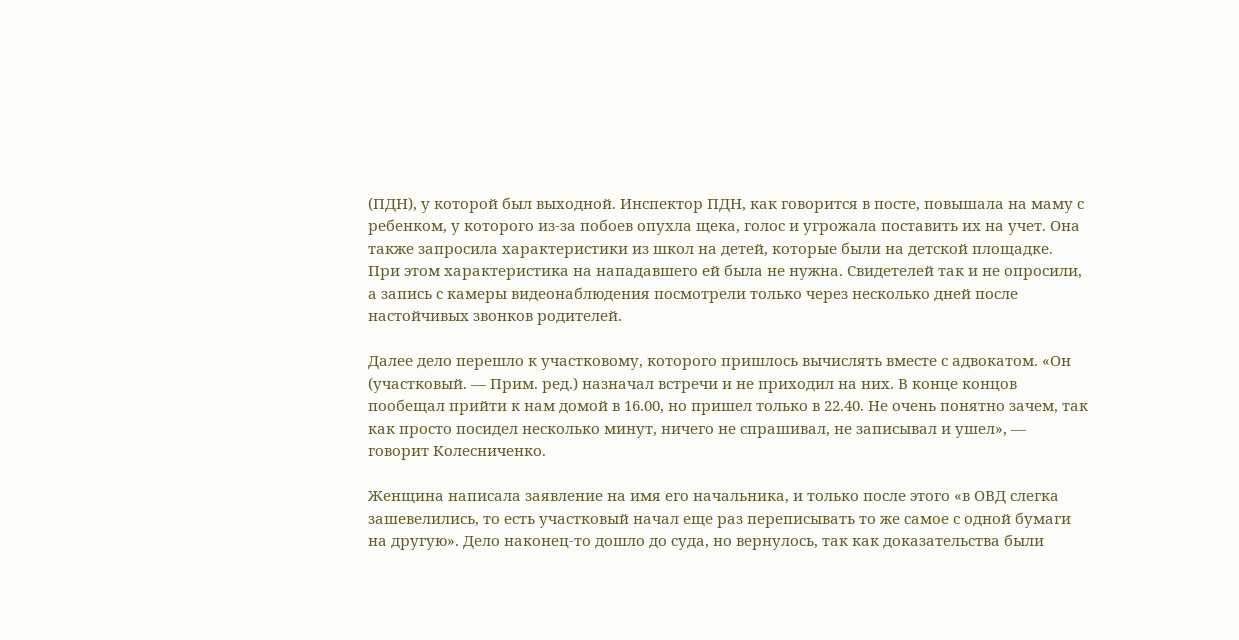(ПДН), у которой был выходной. Инспектор ПДН, как говорится в посте, повышала на маму с ребенком, у которого из‑за побоев опухла щека, голос и угрожала поставить их на учет. Она также запросила характеристики из школ на детей, которые были на детской площадке. При этом характеристика на нападавшего ей была не нужна. Свидетелей так и не опросили, а запись с камеры видеонаблюдения посмотрели только через несколько дней после настойчивых звонков родителей.

Далее дело перешло к участковому, которого пришлось вычислять вместе с адвокатом. «Он (участковый. — Прим. ред.) назначал встречи и не приходил на них. В конце концов пообещал прийти к нам домой в 16.00, но пришел только в 22.40. Не очень понятно зачем, так как просто посидел несколько минут, ничего не спрашивал, не записывал и ушел», — говорит Колесниченко.

Женщина написала заявление на имя его начальника, и только после этого «в ОВД слегка зашевелились, то есть участковый начал еще раз переписывать то же самое с одной бумаги на другую». Дело наконец-то дошло до суда, но вернулось, так как доказательства были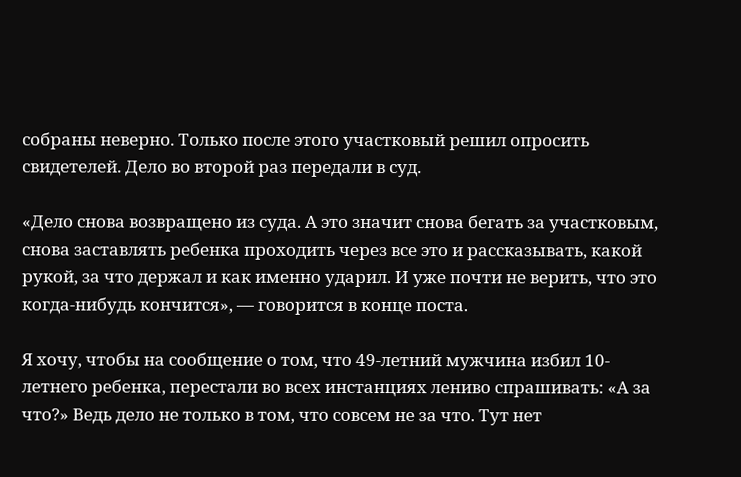собраны неверно. Только после этого участковый решил опросить свидетелей. Дело во второй раз передали в суд.

«Дело снова возвращено из суда. А это значит снова бегать за участковым, снова заставлять ребенка проходить через все это и рассказывать, какой рукой, за что держал и как именно ударил. И уже почти не верить, что это когда‑нибудь кончится», — говорится в конце поста.

Я хочу, чтобы на сообщение о том, что 49-летний мужчина избил 10-летнего ребенка, перестали во всех инстанциях лениво спрашивать: «А за что?» Ведь дело не только в том, что совсем не за что. Тут нет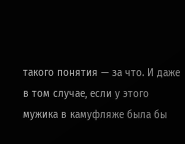такого понятия — за что. И даже в том случае, если у этого мужика в камуфляже была бы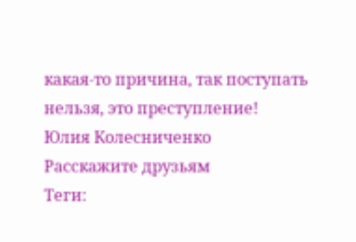какая‑то причина, так поступать нельзя, это преступление!
Юлия Колесниченко
Расскажите друзьям
Теги: